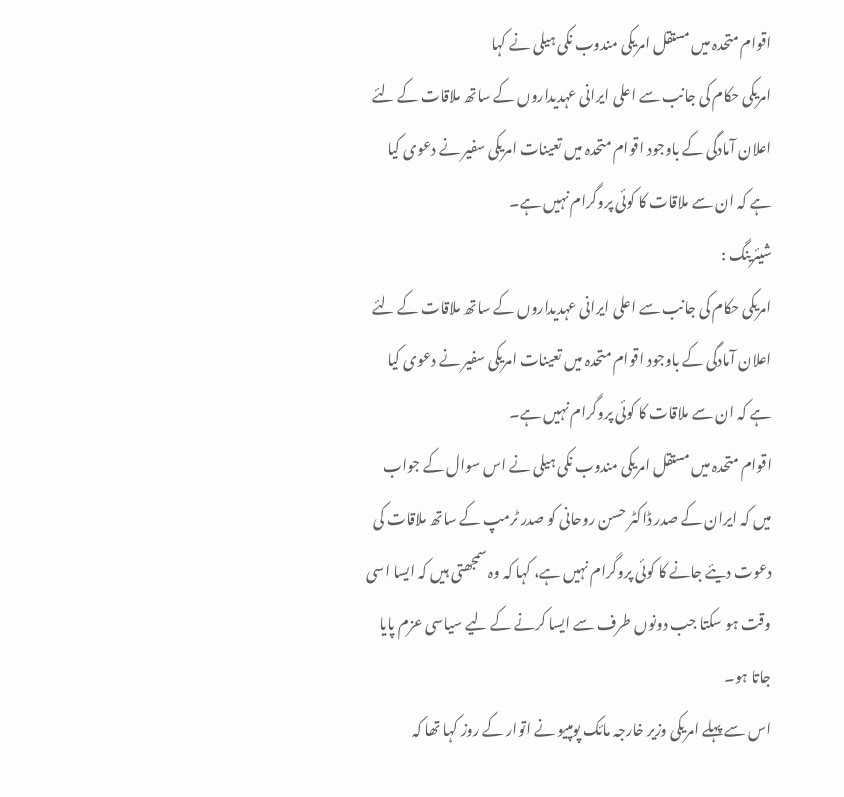اقوام متحدہ میں مستقل امریکی مندوب نکی ہیلی نے کہا
امریکی حکام کی جانب سے اعلی ایرانی عہدیداروں کے ساتھ ملاقات کے لئے اعلان آمادگی کے باوجود اقوام متحدہ میں تعینات امریکی سفیر نے دعوی کیا ہے کہ ان سے ملاقات کا کوئی پروگرام نہیں ہے۔
شیئرینگ :
امریکی حکام کی جانب سے اعلی ایرانی عہدیداروں کے ساتھ ملاقات کے لئے اعلان آمادگی کے باوجود اقوام متحدہ میں تعینات امریکی سفیر نے دعوی کیا ہے کہ ان سے ملاقات کا کوئی پروگرام نہیں ہے۔
اقوام متحدہ میں مستقل امریکی مندوب نکی ہیلی نے اس سوال کے جواب میں کہ ایران کے صدر ڈاکٹر حسن روحانی کو صدر ٹرمپ کے ساتھ ملاقات کی دعوت دیئے جانے کا کوئی پروگرام نہیں ہے، کہا کہ وہ سمجھتی ہیں کہ ایسا اسی وقت ہو سکتا جب دونوں طرف سے ایسا کرنے کے لیے سیاسی عزم پایا جاتا ہو۔
اس سے پہلے امریکی وزیر خارجہ مائک پومپیو نے اتوار کے روز کہا تھا کہ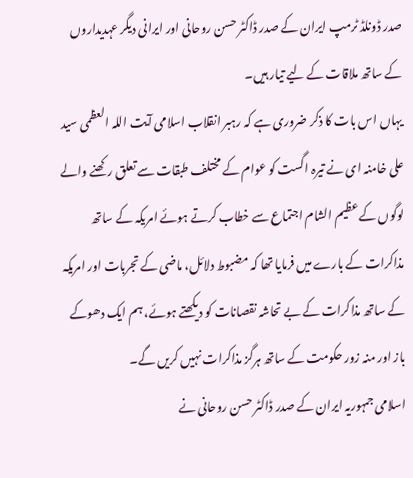صدر ڈونلڈ ٹرمپ ایران کے صدر ڈاکٹر حسن روحانی اور ایرانی دیگر عہدیداروں کے ساتھ ملاقات کے لیے تیار ہیں۔
یہاں اس بات کا ذکر ضروری ہے کہ رہبر انقلاب اسلامی آیت اللہ العظمی سید علی خامنہ ای نے تیرہ اگست کو عوام کے مختلف طبقات سے تعلق رکھنے والے لوگوں کے عظیم الشام اجتماع سے خطاب کرتے ہوئے امریکہ کے ساتھ مذاکرات کے بارے میں فرمایا تھا کہ مضبوط دلائل، ماضی کے تجربات اور امریکہ کے ساتھ مذاکرات کے بے تحاشہ نقصانات کو دیکھتے ہوئے، ہم ایک دھوکے باز اور منہ زور حکومت کے ساتھ ہرگز مذاکرات نہیں کریں گے۔
اسلامی جمہوریہ ایران کے صدر ڈاکٹر حسن روحانی نے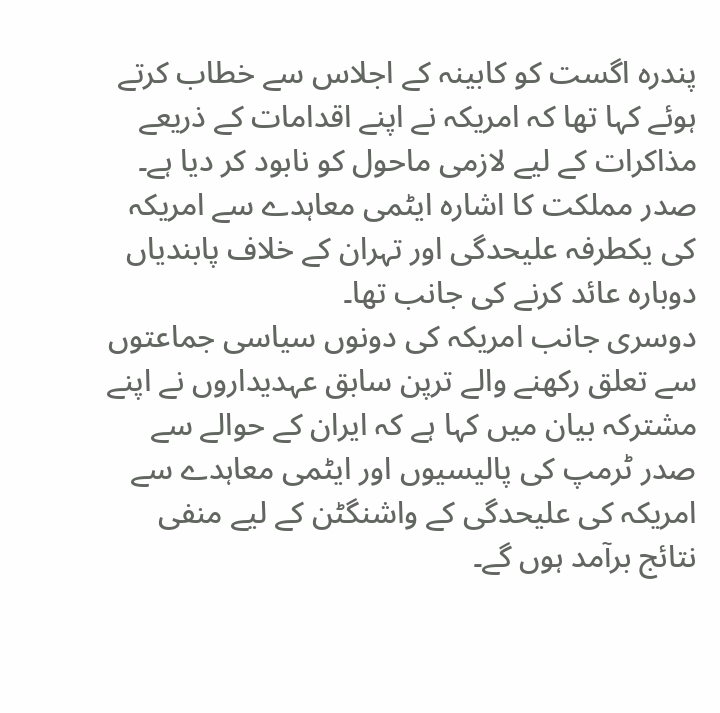پندرہ اگست کو کابینہ کے اجلاس سے خطاب کرتے ہوئے کہا تھا کہ امریکہ نے اپنے اقدامات کے ذریعے مذاکرات کے لیے لازمی ماحول کو نابود کر دیا ہے۔
صدر مملکت کا اشارہ ایٹمی معاہدے سے امریکہ کی یکطرفہ علیحدگی اور تہران کے خلاف پابندیاں دوبارہ عائد کرنے کی جانب تھا۔
دوسری جانب امریکہ کی دونوں سیاسی جماعتوں سے تعلق رکھنے والے ترپن سابق عہدیداروں نے اپنے مشترکہ بیان میں کہا ہے کہ ایران کے حوالے سے صدر ٹرمپ کی پالیسیوں اور ایٹمی معاہدے سے امریکہ کی علیحدگی کے واشنگٹن کے لیے منفی نتائج برآمد ہوں گے۔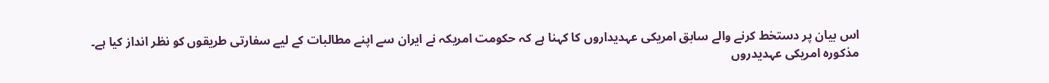اس بیان پر دستخط کرنے والے سابق امریکی عہدیداروں کا کہنا ہے کہ حکومت امریکہ نے ایران سے اپنے مطالبات کے لیے سفارتی طریقوں کو نظر انداز کیا ہے۔
مذکورہ امریکی عہدیدروں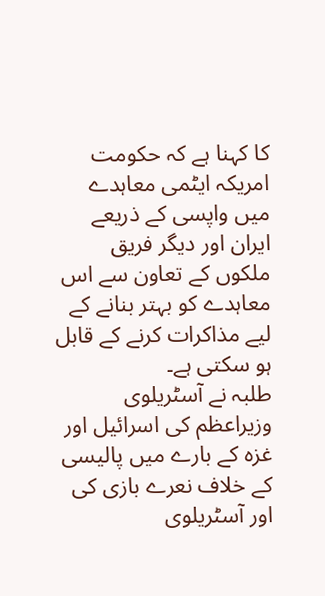کا کہنا ہے کہ حکومت امریکہ ایٹمی معاہدے میں واپسی کے ذریعے ایران اور دیگر فریق ملکوں کے تعاون سے اس معاہدے کو بہتر بنانے کے لیے مذاکرات کرنے کے قابل ہو سکتی ہے۔
طلبہ نے آسٹریلوی وزیراعظم کی اسرائیل اور غزہ کے بارے میں پالیسی کے خلاف نعرے بازی کی اور آسٹریلوی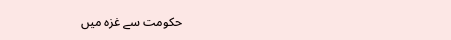حکومت سے غزہ میں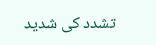تشدد کی شدید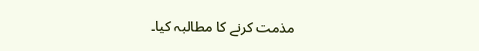مذمت کرنے کا مطالبہ کیا۔